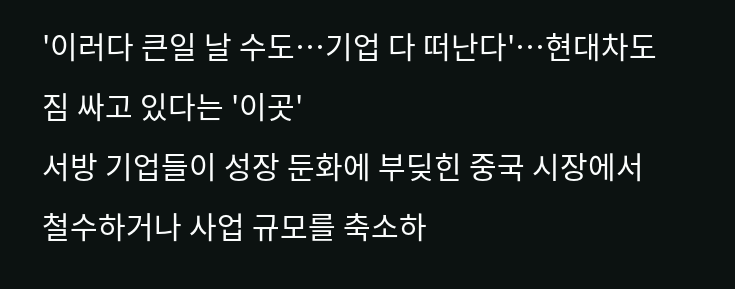'이러다 큰일 날 수도…기업 다 떠난다'…현대차도 짐 싸고 있다는 '이곳'
서방 기업들이 성장 둔화에 부딪힌 중국 시장에서 철수하거나 사업 규모를 축소하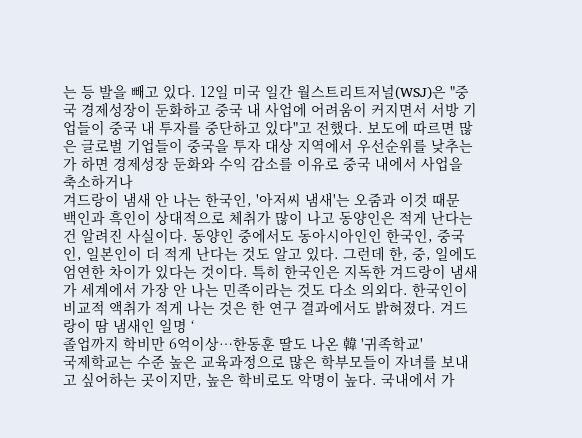는 등 발을 빼고 있다. 12일 미국 일간 월스트리트저널(WSJ)은 "중국 경제성장이 둔화하고 중국 내 사업에 어려움이 커지면서 서방 기업들이 중국 내 투자를 중단하고 있다"고 전했다. 보도에 따르면 많은 글로벌 기업들이 중국을 투자 대상 지역에서 우선순위를 낮추는가 하면 경제성장 둔화와 수익 감소를 이유로 중국 내에서 사업을 축소하거나
겨드랑이 냄새 안 나는 한국인, '아저씨 냄새'는 오줌과 이것 때문
백인과 흑인이 상대적으로 체취가 많이 나고 동양인은 적게 난다는 건 알려진 사실이다. 동양인 중에서도 동아시아인인 한국인, 중국인, 일본인이 더 적게 난다는 것도 알고 있다. 그런데 한, 중, 일에도 엄연한 차이가 있다는 것이다. 특히 한국인은 지독한 겨드랑이 냄새가 세계에서 가장 안 나는 민족이라는 것도 다소 의외다. 한국인이 비교적 액취가 적게 나는 것은 한 연구 결과에서도 밝혀졌다. 겨드랑이 땀 냄새인 일명 ‘
졸업까지 학비만 6억이상…한동훈 딸도 나온 韓 '귀족학교'
국제학교는 수준 높은 교육과정으로 많은 학부모들이 자녀를 보내고 싶어하는 곳이지만, 높은 학비로도 악명이 높다. 국내에서 가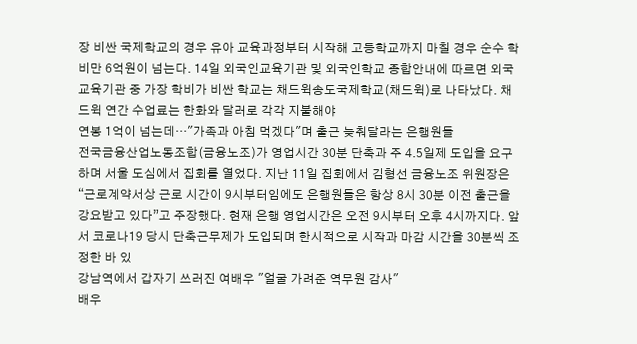장 비싼 국제학교의 경우 유아 교육과정부터 시작해 고등학교까지 마칠 경우 순수 학비만 6억원이 넘는다. 14일 외국인교육기관 및 외국인학교 종합안내에 따르면 외국교육기관 중 가장 학비가 비싼 학교는 채드윅송도국제학교(채드윅)로 나타났다. 채드윅 연간 수업료는 한화와 달러로 각각 지불해야
연봉 1억이 넘는데…"가족과 아침 먹겠다"며 출근 늦춰달라는 은행원들
전국금융산업노동조합(금융노조)가 영업시간 30분 단축과 주 4.5일제 도입을 요구하며 서울 도심에서 집회를 열었다. 지난 11일 집회에서 김형선 금융노조 위원장은 “근로계약서상 근로 시간이 9시부터임에도 은행원들은 항상 8시 30분 이전 출근을 강요받고 있다”고 주장했다. 현재 은행 영업시간은 오전 9시부터 오후 4시까지다. 앞서 코로나19 당시 단축근무제가 도입되며 한시적으로 시작과 마감 시간을 30분씩 조정한 바 있
강남역에서 갑자기 쓰러진 여배우 "얼굴 가려준 역무원 감사"
배우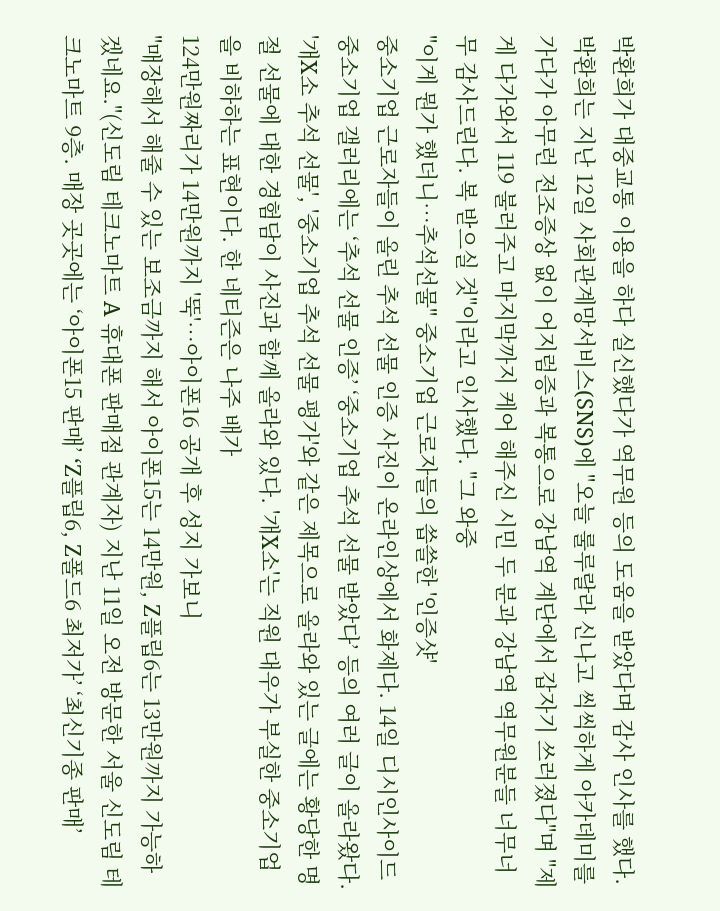박환희가 대중교통 이용을 하다 실신했다가 역무원 등의 도움을 받았다며 감사 인사를 했다. 박환희는 지난 12일 사회관계망서비스(SNS)에 "오늘 룰루랄라 신나고 씩씩하게 아카데미를 가다가 아무런 전조증상 없이 어지럼증과 복통으로 강남역 계단에서 갑자기 쓰러졌다"며 "제게 다가와서 119 불러주고 마지막까지 케어 해주신 시민 두 분과 강남역 역무원분들 너무너무 감사드린다. 복 받으실 것"이라고 인사했다. "그 와중
"이게 뭔가 했더니…추석선물" 중소기업 근로자들의 씁쓸한 '인증샷'
중소기업 근로자들이 올린 추석 선물 인증 사진이 온라인상에서 화제다. 14일 디시인사이드 중소기업 갤러리에는 ‘추석 선물 인증’ ‘중소기업 추석 선물 받았다’ 등의 여러 글이 올라왔다. '개X소 추석 선물', '중소기업 추석 선물 평가'와 같은 제목으로 올라와 있는 글에는 황당한 명절 선물에 대한 경험담이 사진과 함께 올라와 있다. '개X소'는 직원 대우가 부실한 중소기업을 비하하는 표현이다. 한 네티즌은 나주 배가
124만원짜리가 14만원까지 '뚝'…아이폰16 공개 후 성지 가보니
"매장해서 해줄 수 있는 보조금까지 해서 아이폰15는 14만원, Z플립6는 13만원까지 가능하겠네요."(신도림 테크노마트 A 휴대폰 판매점 관계자) 지난 11일 오전 방문한 서울 신도림 테크노마트 9층. 매장 곳곳에는 ‘아이폰15 판매’ ‘Z플립6, Z폴드6 최저가’ ‘최신기종 판매’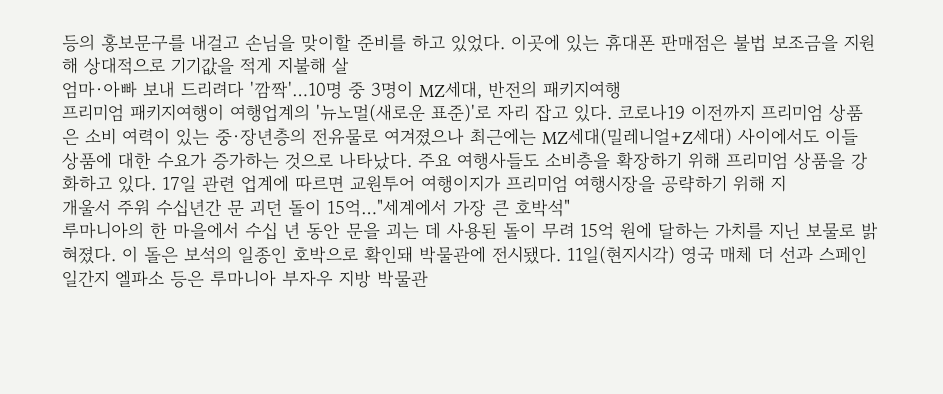등의 홍보문구를 내걸고 손님을 맞이할 준비를 하고 있었다. 이곳에 있는 휴대폰 판매점은 불법 보조금을 지원해 상대적으로 기기값을 적게 지불해 살
엄마·아빠 보내 드리려다 '깜짝'…10명 중 3명이 MZ세대, 반전의 패키지여행
프리미엄 패키지여행이 여행업계의 '뉴노멀(새로운 표준)'로 자리 잡고 있다. 코로나19 이전까지 프리미엄 상품은 소비 여력이 있는 중·장년층의 전유물로 여겨졌으나 최근에는 MZ세대(밀레니얼+Z세대) 사이에서도 이들 상품에 대한 수요가 증가하는 것으로 나타났다. 주요 여행사들도 소비층을 확장하기 위해 프리미엄 상품을 강화하고 있다. 17일 관련 업계에 따르면 교원투어 여행이지가 프리미엄 여행시장을 공략하기 위해 지
개울서 주워 수십년간 문 괴던 돌이 15억…"세계에서 가장 큰 호박석"
루마니아의 한 마을에서 수십 년 동안 문을 괴는 데 사용된 돌이 무려 15억 원에 달하는 가치를 지닌 보물로 밝혀졌다. 이 돌은 보석의 일종인 호박으로 확인돼 박물관에 전시됐다. 11일(현지시각) 영국 매체 더 선과 스페인 일간지 엘파소 등은 루마니아 부자우 지방 박물관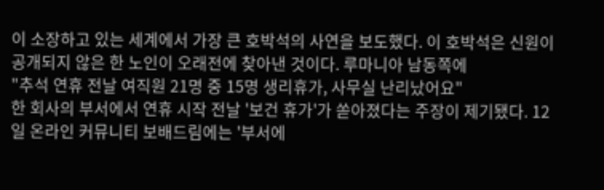이 소장하고 있는 세계에서 가장 큰 호박석의 사연을 보도했다. 이 호박석은 신원이 공개되지 않은 한 노인이 오래전에 찾아낸 것이다. 루마니아 남동쪽에
"추석 연휴 전날 여직원 21명 중 15명 생리휴가, 사무실 난리났어요"
한 회사의 부서에서 연휴 시작 전날 '보건 휴가'가 쏟아졌다는 주장이 제기됐다. 12일 온라인 커뮤니티 보배드림에는 '부서에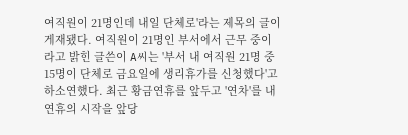여직원이 21명인데 내일 단체로'라는 제목의 글이 게재됐다. 여직원이 21명인 부서에서 근무 중이라고 밝힌 글쓴이 A씨는 '부서 내 여직원 21명 중 15명이 단체로 금요일에 생리휴가를 신청했다'고 하소연했다. 최근 황금연휴를 앞두고 '연차'를 내 연휴의 시작을 앞당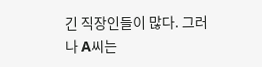긴 직장인들이 많다. 그러나 A씨는